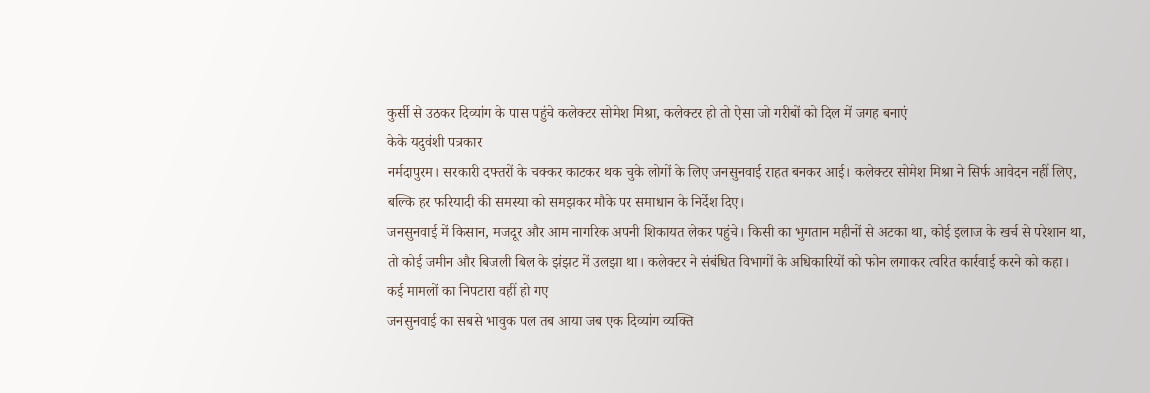कुर्सी से उठकर दिव्यांग के पास पहुंचे कलेक्टर सोमेश मिश्रा, कलेक्टर हो तो ऐसा जो गरीबों को दिल में जगह बनाएं
केके यदुवंशी पत्रकार
नर्मदापुरम। सरकारी दफ्तरों के चक्कर काटकर थक चुके लोगों के लिए जनसुनवाई राहत बनकर आई। कलेक्टर सोमेश मिश्रा ने सिर्फ आवेदन नहीं लिए, बल्कि हर फरियादी की समस्या को समझकर मौके पर समाधान के निर्देश दिए।
जनसुनवाई में किसान, मजदूर और आम नागरिक अपनी शिकायत लेकर पहुंचे। किसी का भुगतान महीनों से अटका था, कोई इलाज के खर्च से परेशान था, तो कोई जमीन और बिजली बिल के झंझट में उलझा था। कलेक्टर ने संबंधित विभागों के अधिकारियों को फोन लगाकर त्वरित कार्रवाई करने को कहा। कई मामलों का निपटारा वहीं हो गए
जनसुनवाई का सबसे भावुक पल तब आया जब एक दिव्यांग व्यक्ति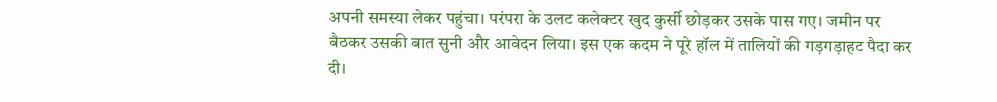अपनी समस्या लेकर पहुंचा। परंपरा के उलट कलेक्टर खुद कुर्सी छोड़कर उसके पास गए। जमीन पर बैठकर उसकी बात सुनी और आवेदन लिया। इस एक कदम ने पूरे हॉल में तालियों की गड़गड़ाहट पैदा कर दी।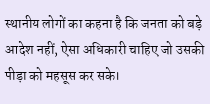स्थानीय लोगों का कहना है कि जनता को बड़े आदेश नहीं, ऐसा अधिकारी चाहिए जो उसकी पीड़ा को महसूस कर सके।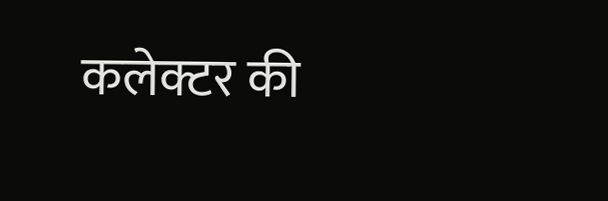कलेक्टर की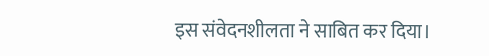इस संवेदनशीलता ने साबित कर दिया।